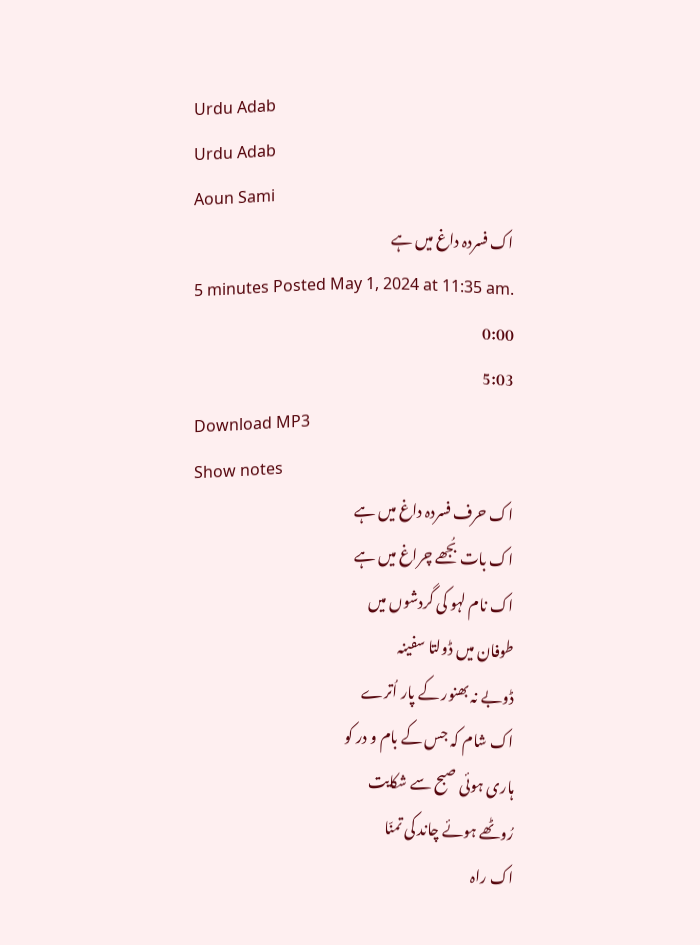Urdu Adab
Urdu Adab
Aoun Sami
اک فسردہ داغ میں ہے
5 minutes Posted May 1, 2024 at 11:35 am.
0:00
5:03
Download MP3
Show notes
اک حرف فسردہ داغ میں ہے
اک بات بُجھے چراغ میں ہے
اک نام لہو کی گردشوں میں
طوفان میں ڈولتا سفینہ
ڈوبے نہ بھنور کے پار اُترے
اک شام کہ جس کے بام و در کو
ہاری ہوئی صبح سے شکایت
رُوٹھے ہوئے چاند کی تمنّا
اک راہ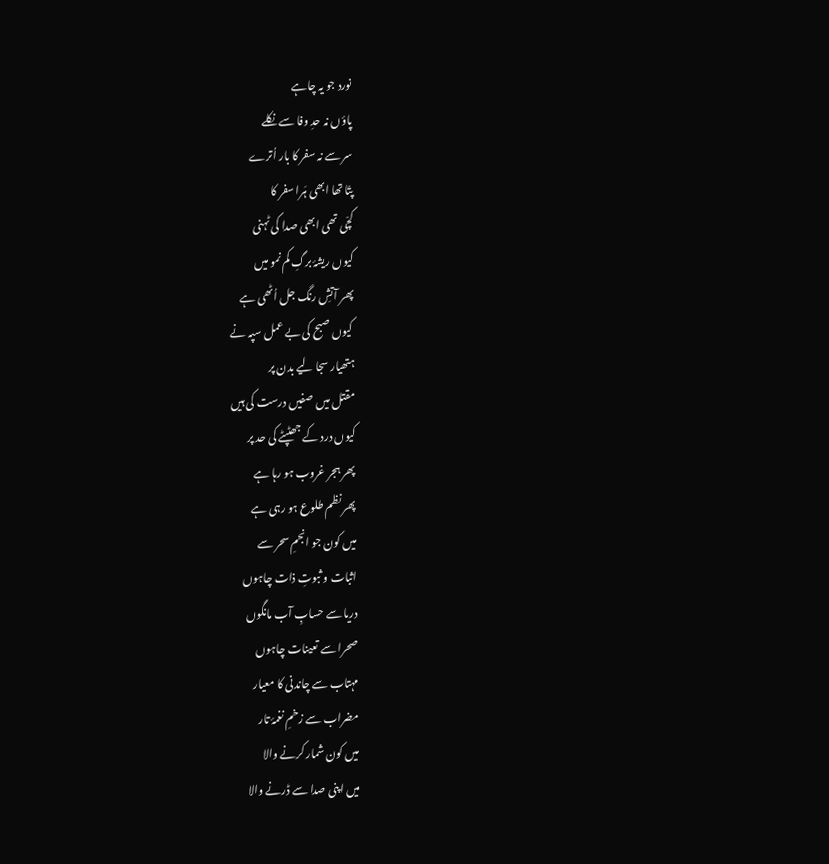نورد جو یہ چاہے
پاؤں نہ حدِ وفا سے نکلے
سر سے نہ سفر کا بار اُترے
پتّا تھا ابھی ہَرا سفر کا
کچّی تھی ابھی صدا کی ٹہنی
کیوں ریشۂ برگِ کم نمو میں
پھر آتشِ رنگ جل اُٹھی ہے
 کیوں صبح کی بے عمل سپہ نے
ہتھیار سجا لیے بدن پر
مقتل میں صفیں درست کی ہیں
کیوں درد کے جھٹپٹے کی حد پر
پھر ہجر غروب ہو رہا ہے
پھر نظم طلوع ہو رہی ہے
میں کون جو انجمِ سحر سے
اثبات و ثبوتِ ذات چاہوں
دریا سے حسابِ آب مانگوں
صحرا سے تعینات چاہوں
مہتاب سے چاندنی کا معیار
مضراب سے زخمِ نغمۂ تار
میں کون شمار کرنے والا
میں اپنی صدا سے ڈرنے والا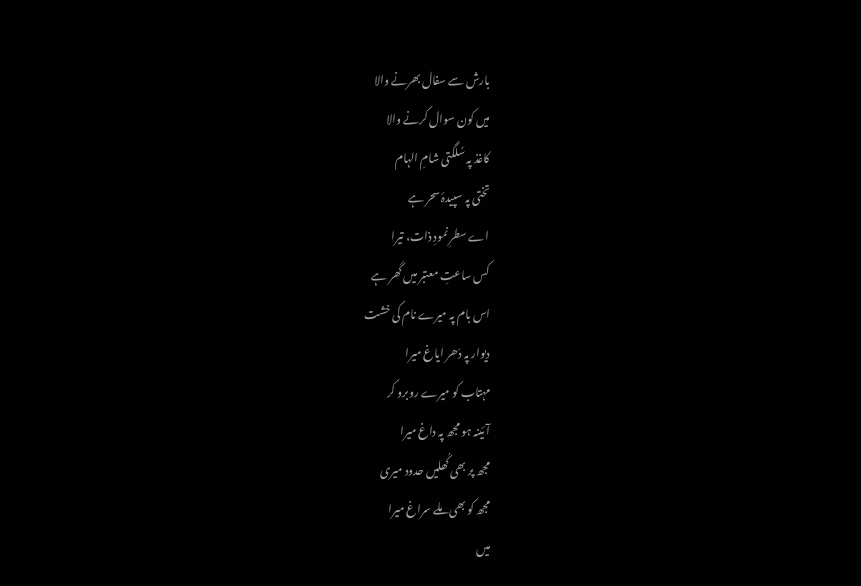بارش سے سفال بھرنے والا
میں کون سوال کرنے والا
کاغذ پہ سُلگتی شامِ الہام
تختی پہ سپیدۂ سحر ہے
اے سطرِ نمودِ ذات، تیرا
کس ساعتِ معتبر میں گھر ہے
اس بام پہ میرے نام کی خشت
دیوار پہ دَھر ایاغ میرا
مہتاب کو میرے روبرو کر
آئینہ ہو مجھ پہ داغ میرا
مجھ پر بھی کُھلیں حدود میری
مجھ کو بھی ملے سراغ میرا
میں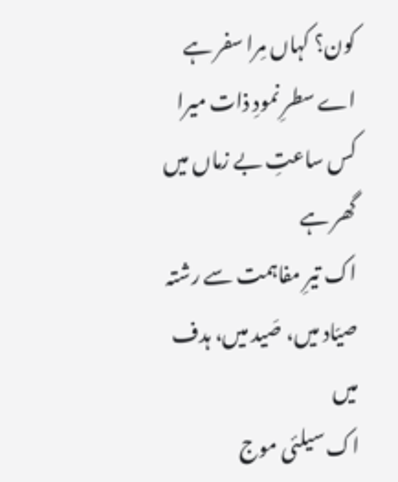کون؟ کہاں مِرا سفر ہے
اے سطرِ نمودِ ذات میرا
کس ساعتِ بے زماں میں گھر ہے
اک تیرِ مفاہمت سے رشتہ
صیّاد میں، صَید میں، ہدف میں
اک سیلئی موج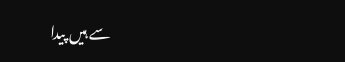سے ہیں پیدا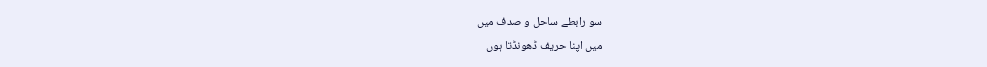سو رابطے ساحل و صدف میں
میں اپنا حریف ڈھونڈتا ہوں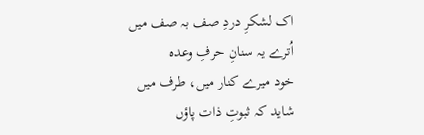اک لشکرِ دردِ صف بہ صف میں
اُترے یہ سنانِ حرفِ وعدہ
خود میرے کنار میں، طرف میں
شاید کہ ثبوتِ ذات پاؤں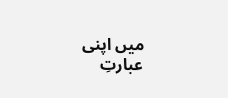میں اپنی عبارتِ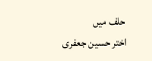حلف میں
اختر حسین جعفری